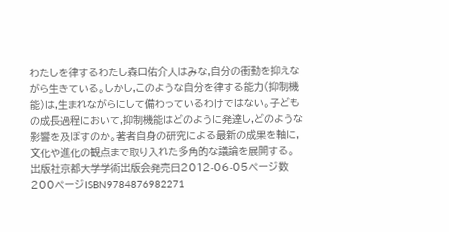わたしを律するわたし森口佑介人はみな,自分の衝動を抑えながら生きている。しかし,このような自分を律する能力(抑制機能)は,生まれながらにして備わっているわけではない。子どもの成長過程において,抑制機能はどのように発達し,どのような影響を及ぼすのか。著者自身の研究による最新の成果を軸に,文化や進化の観点まで取り入れた多角的な議論を展開する。出版社京都大学学術出版会発売日2012-06-05ページ数200ページISBN9784876982271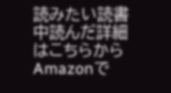読みたい読書中読んだ詳細はこちらからAmazonで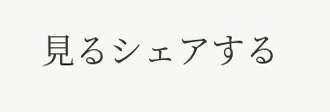見るシェアする